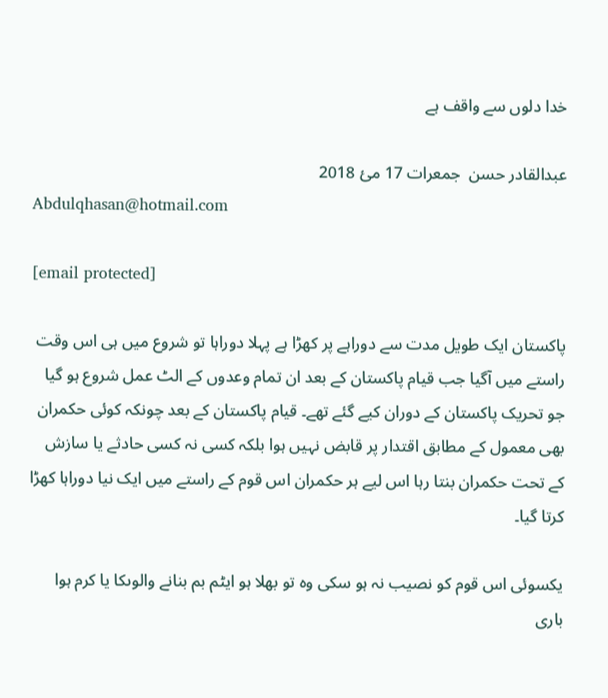خدا دلوں سے واقف ہے

عبدالقادر حسن  جمعرات 17 مئ 2018
Abdulqhasan@hotmail.com

[email protected]

پاکستان ایک طویل مدت سے دوراہے پر کھڑا ہے پہلا دوراہا تو شروع میں ہی اس وقت راستے میں آگیا جب قیام پاکستان کے بعد ان تمام وعدوں کے الٹ عمل شروع ہو گیا جو تحریک پاکستان کے دوران کیے گئے تھے۔ قیام پاکستان کے بعد چونکہ کوئی حکمران بھی معمول کے مطابق اقتدار پر قابض نہیں ہوا بلکہ کسی نہ کسی حادثے یا سازش کے تحت حکمران بنتا رہا اس لیے ہر حکمران اس قوم کے راستے میں ایک نیا دوراہا کھڑا کرتا گیا۔

یکسوئی اس قوم کو نصیب نہ ہو سکی وہ تو بھلا ہو ایٹم بم بنانے والوںکا یا کرم ہوا باری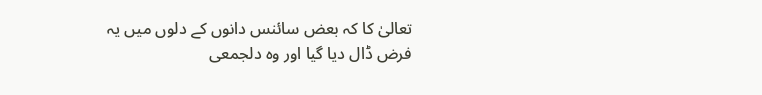تعالیٰ کا کہ بعض سائنس دانوں کے دلوں میں یہ فرض ڈال دیا گیا اور وہ دلجمعی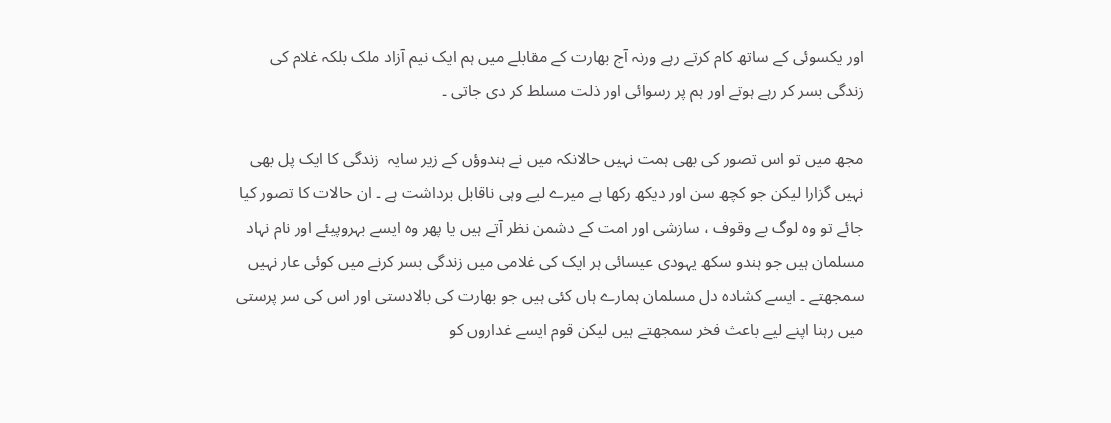اور یکسوئی کے ساتھ کام کرتے رہے ورنہ آج بھارت کے مقابلے میں ہم ایک نیم آزاد ملک بلکہ غلام کی زندگی بسر کر رہے ہوتے اور ہم پر رسوائی اور ذلت مسلط کر دی جاتی ۔

مجھ میں تو اس تصور کی بھی ہمت نہیں حالانکہ میں نے ہندوؤں کے زیر سایہ  زندگی کا ایک پل بھی نہیں گزارا لیکن جو کچھ سن اور دیکھ رکھا ہے میرے لیے وہی ناقابل برداشت ہے ۔ ان حالات کا تصور کیا جائے تو وہ لوگ بے وقوف ، سازشی اور امت کے دشمن نظر آتے ہیں یا پھر وہ ایسے بہروپیئے اور نام نہاد مسلمان ہیں جو ہندو سکھ یہودی عیسائی ہر ایک کی غلامی میں زندگی بسر کرنے میں کوئی عار نہیں سمجھتے ۔ ایسے کشادہ دل مسلمان ہمارے ہاں کئی ہیں جو بھارت کی بالادستی اور اس کی سر پرستی میں رہنا اپنے لیے باعث فخر سمجھتے ہیں لیکن قوم ایسے غداروں کو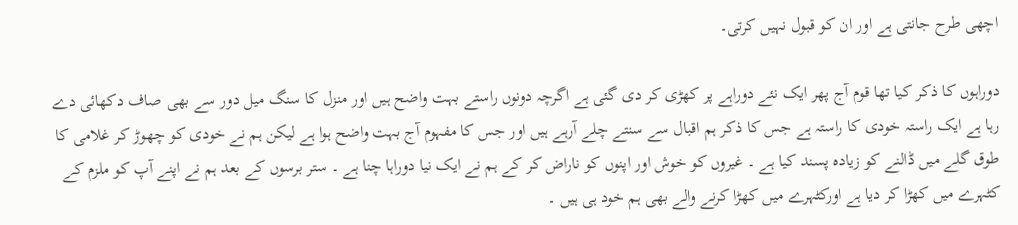اچھی طرح جانتی ہے اور ان کو قبول نہیں کرتی۔

دوراہوں کا ذکر کیا تھا قوم آج پھر ایک نئے دوراہے پر کھڑی کر دی گئی ہے اگرچہ دونوں راستے بہت واضح ہیں اور منزل کا سنگ میل دور سے بھی صاف دکھائی دے رہا ہے ایک راستہ خودی کا راستہ ہے جس کا ذکر ہم اقبال سے سنتے چلے آرہے ہیں اور جس کا مفہوم آج بہت واضح ہوا ہے لیکن ہم نے خودی کو چھوڑ کر غلامی کا طوق گلے میں ڈالنے کو زیادہ پسند کیا ہے ۔ غیروں کو خوش اور اپنوں کو ناراض کر کے ہم نے ایک نیا دوراہا چنا ہے ۔ ستر برسوں کے بعد ہم نے اپنے آپ کو ملزم کے کٹہرے میں کھڑا کر دیا ہے اورکٹہرے میں کھڑا کرنے والے بھی ہم خود ہی ہیں ۔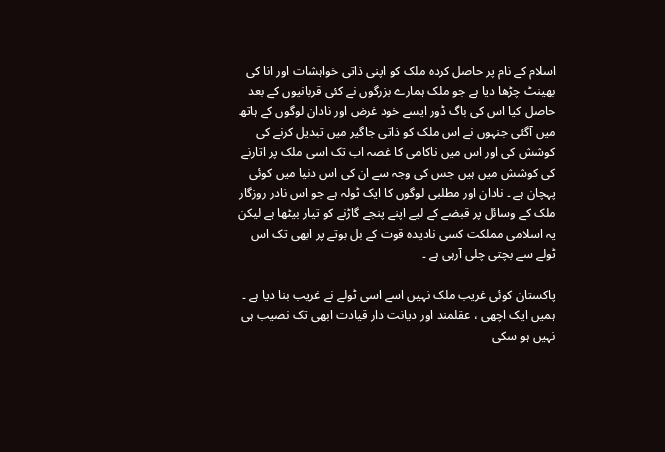اسلام کے نام پر حاصل کردہ ملک کو اپنی ذاتی خواہشات اور انا کی بھینٹ چڑھا دیا ہے جو ملک ہمارے بزرگوں نے کئی قربانیوں کے بعد حاصل کیا اس کی باگ ڈور ایسے خود غرض اور نادان لوگوں کے ہاتھ میں آگئی جنہوں نے اس ملک کو ذاتی جاگیر میں تبدیل کرنے کی کوشش کی اور اس میں ناکامی کا غصہ اب تک اسی ملک پر اتارنے کی کوشش میں ہیں جس کی وجہ سے ان کی اس دنیا میں کوئی پہچان ہے ۔ نادان اور مطلبی لوگوں کا ایک ٹولہ ہے جو اس نادر روزگار ملک کے وسائل پر قبضے کے لیے اپنے پنجے گاڑنے کو تیار بیٹھا ہے لیکن یہ اسلامی مملکت کسی نادیدہ قوت کے بل بوتے پر ابھی تک اس ٹولے سے بچتی چلی آرہی ہے ۔

پاکستان کوئی غریب ملک نہیں اسے اسی ٹولے نے غریب بنا دیا ہے ۔ ہمیں ایک اچھی ، عقلمند اور دیانت دار قیادت ابھی تک نصیب ہی نہیں ہو سکی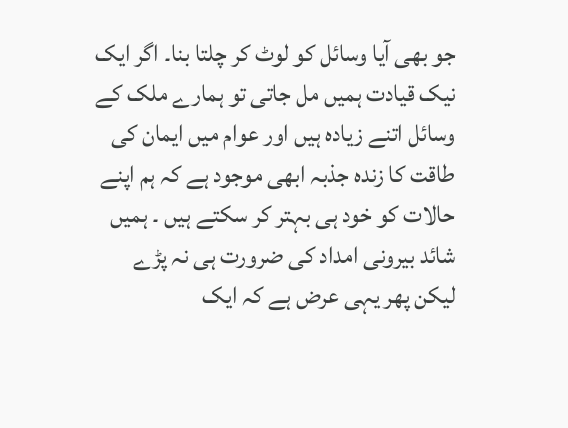جو بھی آیا وسائل کو لوٹ کر چلتا بنا۔ اگر ایک نیک قیادت ہمیں مل جاتی تو ہمارے ملک کے وسائل اتنے زیادہ ہیں اور عوام میں ایمان کی طاقت کا زندہ جذبہ ابھی موجود ہے کہ ہم اپنے حالات کو خود ہی بہتر کر سکتے ہیں ۔ ہمیں شائد بیرونی امداد کی ضرورت ہی نہ پڑے لیکن پھر یہی عرض ہے کہ ایک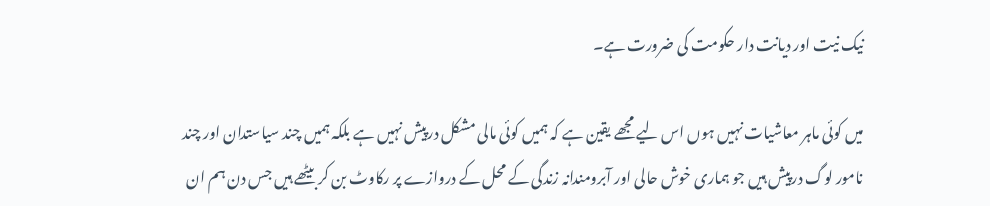نیک نیت اور دیانت دار حکومت کی ضرورت ہے۔

میں کوئی ماہر معاشیات نہیں ہوں اس لیے مجھے یقین ہے کہ ہمیں کوئی مالی مشکل درپیش نہیں ہے بلکہ ہمیں چند سیاستدان اور چند نامور لوگ درپیش ہیں جو ہماری خوش حالی اور آبرومندانہ زندگی کے محل کے دروازے پر رکاوٹ بن کر بیٹھے ہیں جس دن ہم ان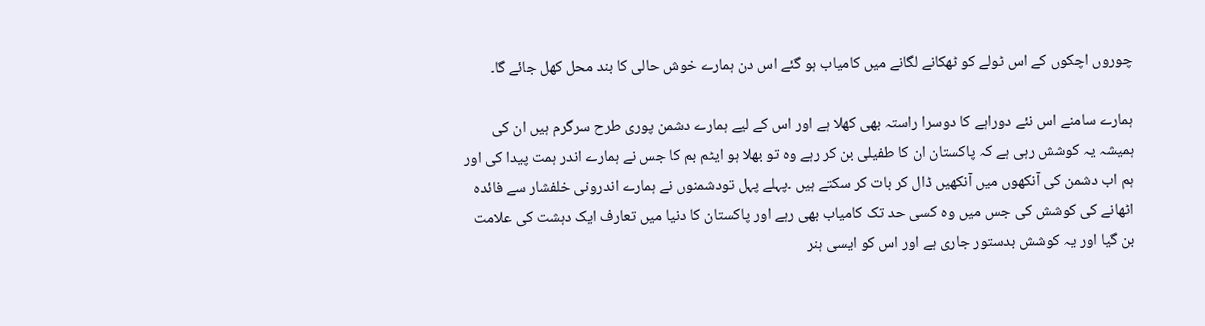چوروں اچکوں کے اس ٹولے کو ٹھکانے لگانے میں کامیاب ہو گئے اس دن ہمارے خوش حالی کا بند محل کھل جائے گا۔

ہمارے سامنے اس نئے دوراہے کا دوسرا راستہ بھی کھلا ہے اور اس کے لیے ہمارے دشمن پوری طرح سرگرم ہیں ان کی ہمیشہ یہ کوشش رہی ہے کہ پاکستان ان کا طفیلی بن کر رہے وہ تو بھلا ہو ایٹم بم کا جس نے ہمارے اندر ہمت پیدا کی اور ہم اب دشمن کی آنکھوں میں آنکھیں ڈال کر بات کر سکتے ہیں ۔پہلے پہل تودشمنوں نے ہمارے اندرونی خلفشار سے فائدہ اٹھانے کی کوشش کی جس میں وہ کسی حد تک کامیاب بھی رہے اور پاکستان کا دنیا میں تعارف ایک دہشت کی علامت بن گیا اور یہ کوشش بدستور جاری ہے اور اس کو ایسی ہنر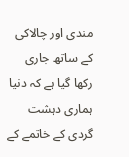مندی اور چالاکی کے ساتھ جاری رکھا گیا ہے کہ دنیا ہماری دہشت گردی کے خاتمے کے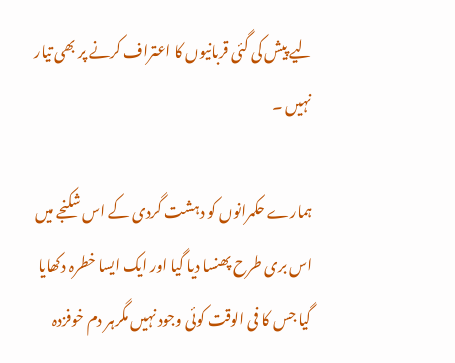لیے پیش کی گئی قربانیوں کا اعتراف کرنے پر بھی تیار نہیں ۔

ہمارے حکمرانوں کو دہشت گردی کے اس شکنجے میں اس بری طرح پھنسا دیا گیا اور ایک ایسا خطرہ دکھایا گیا جس کا فی الوقت کوئی وجود نہیں مگرہر دم خوفزدہ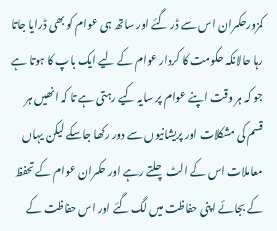کمزورحکمران اس سے ڈر گئے اور ساتھ ہی عوام کو بھی ڈرایا جاتا رہا حالانکہ حکومت کا کردار عوام کے لیے ایک باپ کا ہوتا ہے جو کہ ہر وقت اپنے عوام پر سایہ کیے رہتی ہے تا کہ انھیں ہر قسم کی مشکلات اور پریشانیوں سے دور رکھا جاسکے لیکن یہاں معاملات اس کے الٹ چلتے رہے اور حکمران عوام کے تحفظ کے بجائے اپنی حفاظت میں لگ گئے اور اس حفاظت کے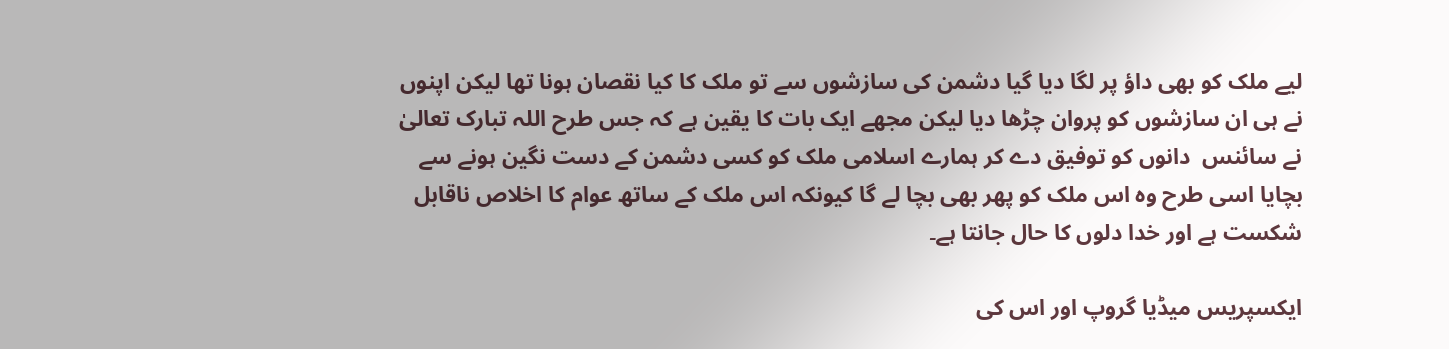لیے ملک کو بھی داؤ پر لگا دیا گیا دشمن کی سازشوں سے تو ملک کا کیا نقصان ہونا تھا لیکن اپنوں نے ہی ان سازشوں کو پروان چڑھا دیا لیکن مجھے ایک بات کا یقین ہے کہ جس طرح اللہ تبارک تعالیٰ نے سائنس  دانوں کو توفیق دے کر ہمارے اسلامی ملک کو کسی دشمن کے دست نگین ہونے سے بچایا اسی طرح وہ اس ملک کو پھر بھی بچا لے گا کیونکہ اس ملک کے ساتھ عوام کا اخلاص ناقابل شکست ہے اور خدا دلوں کا حال جانتا ہے۔

ایکسپریس میڈیا گروپ اور اس کی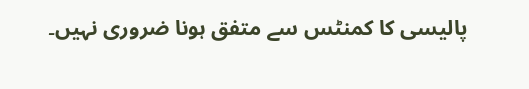پالیسی کا کمنٹس سے متفق ہونا ضروری نہیں۔